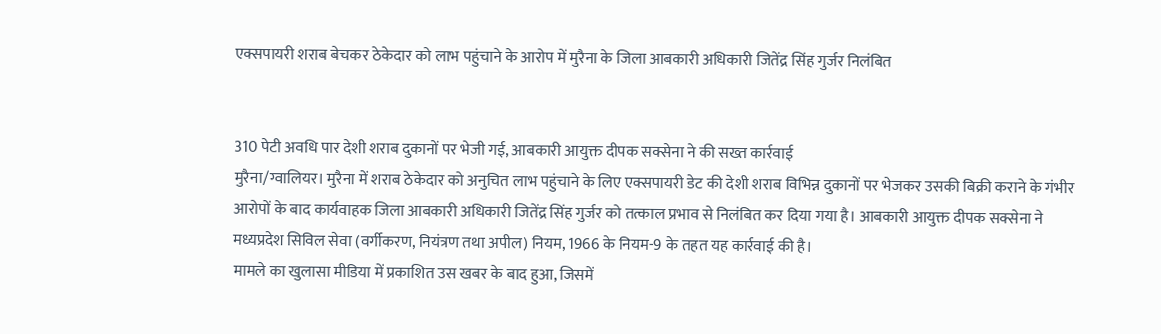एक्सपायरी शराब बेचकर ठेकेदार को लाभ पहुंचाने के आरोप में मुरैना के जिला आबकारी अधिकारी जितेंद्र सिंह गुर्जर निलंबित


310 पेटी अवधि पार देशी शराब दुकानों पर भेजी गई, आबकारी आयुक्त दीपक सक्सेना ने की सख्त कार्रवाई
मुरैना/ग्वालियर। मुरैना में शराब ठेकेदार को अनुचित लाभ पहुंचाने के लिए एक्सपायरी डेट की देशी शराब विभिन्न दुकानों पर भेजकर उसकी बिक्री कराने के गंभीर आरोपों के बाद कार्यवाहक जिला आबकारी अधिकारी जितेंद्र सिंह गुर्जर को तत्काल प्रभाव से निलंबित कर दिया गया है। आबकारी आयुक्त दीपक सक्सेना ने मध्यप्रदेश सिविल सेवा (वर्गीकरण, नियंत्रण तथा अपील) नियम, 1966 के नियम-9 के तहत यह कार्रवाई की है।
मामले का खुलासा मीडिया में प्रकाशित उस खबर के बाद हुआ, जिसमें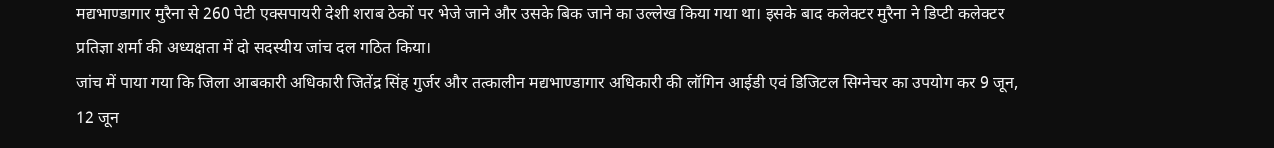मद्यभाण्डागार मुरैना से 260 पेटी एक्सपायरी देशी शराब ठेकों पर भेजे जाने और उसके बिक जाने का उल्लेख किया गया था। इसके बाद कलेक्टर मुरैना ने डिप्टी कलेक्टर प्रतिज्ञा शर्मा की अध्यक्षता में दो सदस्यीय जांच दल गठित किया।
जांच में पाया गया कि जिला आबकारी अधिकारी जितेंद्र सिंह गुर्जर और तत्कालीन मद्यभाण्डागार अधिकारी की लॉगिन आईडी एवं डिजिटल सिग्नेचर का उपयोग कर 9 जून, 12 जून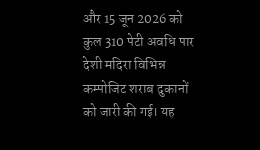और 15 जून 2026 को कुल 310 पेटी अवधि पार देशी मदिरा विभिन्न कम्पोजिट शराब दुकानों को जारी की गई। यह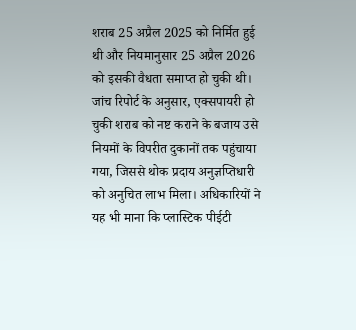शराब 25 अप्रैल 2025 को निर्मित हुई थी और नियमानुसार 25 अप्रैल 2026 को इसकी वैधता समाप्त हो चुकी थी।
जांच रिपोर्ट के अनुसार, एक्सपायरी हो चुकी शराब को नष्ट कराने के बजाय उसे नियमों के विपरीत दुकानों तक पहुंचाया गया, जिससे थोक प्रदाय अनुज्ञप्तिधारी को अनुचित लाभ मिला। अधिकारियों ने यह भी माना कि प्लास्टिक पीईटी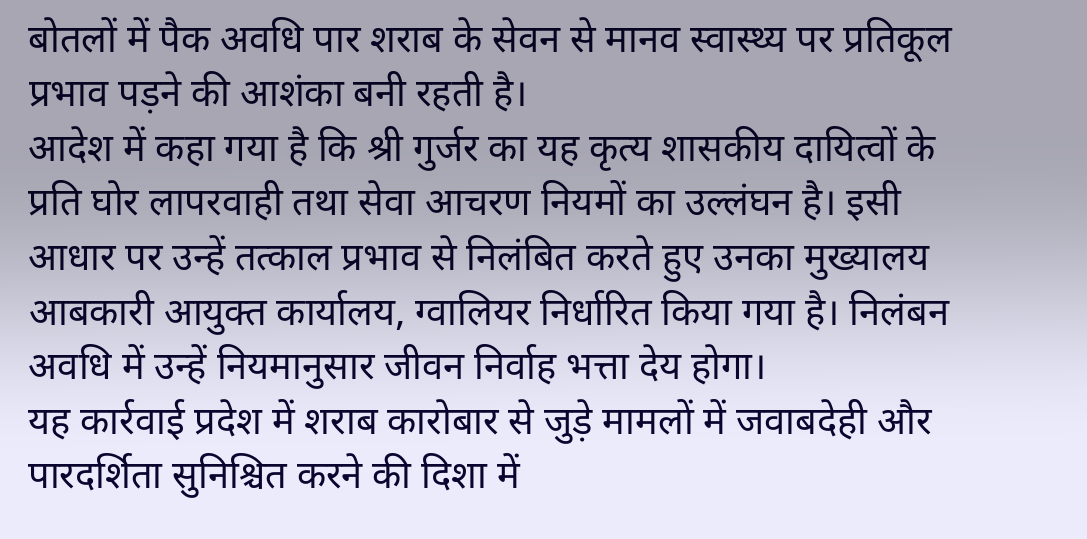बोतलों में पैक अवधि पार शराब के सेवन से मानव स्वास्थ्य पर प्रतिकूल प्रभाव पड़ने की आशंका बनी रहती है।
आदेश में कहा गया है कि श्री गुर्जर का यह कृत्य शासकीय दायित्वों के प्रति घोर लापरवाही तथा सेवा आचरण नियमों का उल्लंघन है। इसी आधार पर उन्हें तत्काल प्रभाव से निलंबित करते हुए उनका मुख्यालय आबकारी आयुक्त कार्यालय, ग्वालियर निर्धारित किया गया है। निलंबन अवधि में उन्हें नियमानुसार जीवन निर्वाह भत्ता देय होगा।
यह कार्रवाई प्रदेश में शराब कारोबार से जुड़े मामलों में जवाबदेही और पारदर्शिता सुनिश्चित करने की दिशा में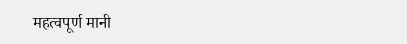महत्वपूर्ण मानी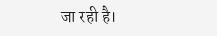जा रही है।